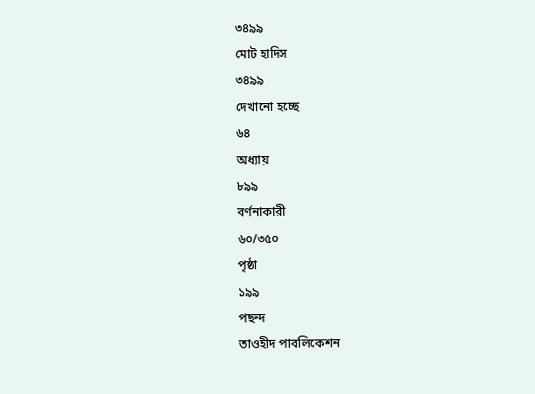৩৪৯৯
মোট হাদিস
৩৪৯৯
দেখানো হচ্ছে
৬৪
অধ্যায়
৮৯৯
বর্ণনাকারী
৬০/৩৫০
পৃষ্ঠা
১৯৯
পছন্দ
তাওহীদ পাবলিকেশন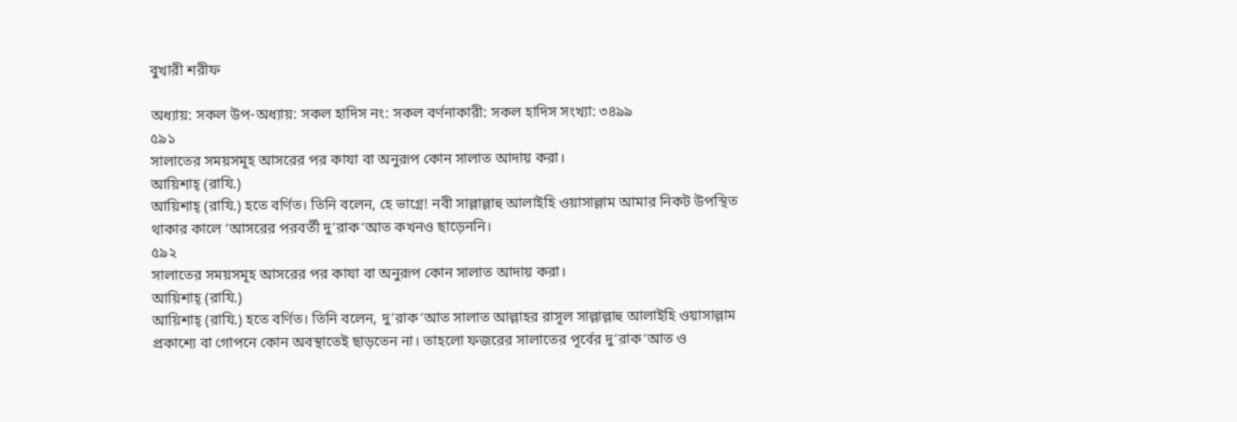বুখারী শরীফ

অধ্যায়: সকল উপ-অধ্যায়: সকল হাদিস নং: সকল বর্ণনাকারী: সকল হাদিস সংখ্যা: ৩৪৯৯
৫৯১
সালাতের সময়সমূহ আসরের পর কাযা বা অনুরূপ কোন সালাত আদায় করা।
আয়িশাহ্ (রাযি.)
আয়িশাহ্ (রাযি.) হতে বর্ণিত। তিনি বলেন, হে ভাগ্নে! নবী সাল্লাল্লাহু আলাইহি ওয়াসাল্লাম আমার নিকট উপস্থিত থাকার কালে ‘আসরের পরবর্তী দু’রাক‘আত কখনও ছাড়েননি।
৫৯২
সালাতের সময়সমূহ আসরের পর কাযা বা অনুরূপ কোন সালাত আদায় করা।
আয়িশাহ্ (রাযি.)
আয়িশাহ্ (রাযি.) হতে বর্ণিত। তিনি বলেন, দু’রাক‘আত সালাত আল্লাহর রাসূল সাল্লাল্লাহু আলাইহি ওয়াসাল্লাম প্রকাশ্যে বা গোপনে কোন অবস্থাতেই ছাড়তেন না। তাহলো ফজরের সালাতের পূর্বের দু’রাক‘আত ও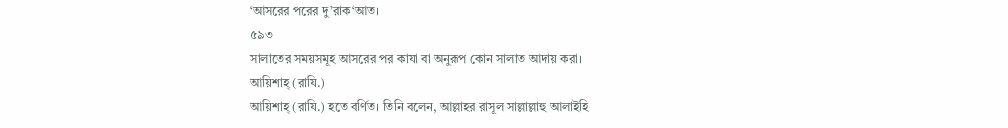‘আসরের পরের দু’রাক‘আত।
৫৯৩
সালাতের সময়সমূহ আসরের পর কাযা বা অনুরূপ কোন সালাত আদায় করা।
আয়িশাহ্ (রাযি.)
আয়িশাহ্ (রাযি.) হতে বর্ণিত। তিনি বলেন, আল্লাহর রাসূল সাল্লাল্লাহু আলাইহি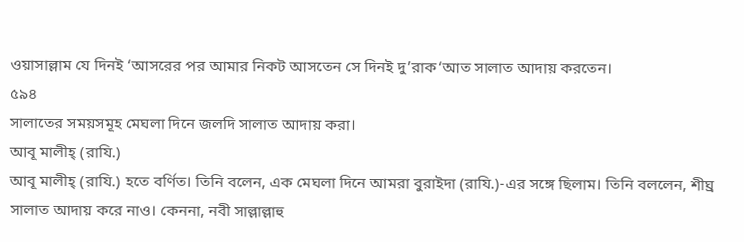ওয়াসাল্লাম যে দিনই ‘আসরের পর আমার নিকট আসতেন সে দিনই দু’রাক‘আত সালাত আদায় করতেন।
৫৯৪
সালাতের সময়সমূহ মেঘলা দিনে জলদি সালাত আদায় করা।
আবূ মালীহ্ (রাযি.)
আবূ মালীহ্ (রাযি.) হতে বর্ণিত। তিনি বলেন, এক মেঘলা দিনে আমরা বুরাইদা (রাযি.)-এর সঙ্গে ছিলাম। তিনি বললেন, শীঘ্র সালাত আদায় করে নাও। কেননা, নবী সাল্লাল্লাহু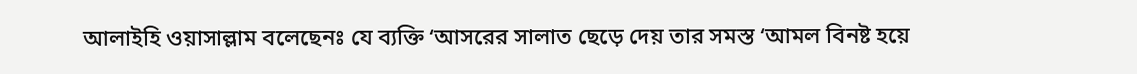আলাইহি ওয়াসাল্লাম বলেছেনঃ যে ব্যক্তি ‘আসরের সালাত ছেড়ে দেয় তার সমস্ত ‘আমল বিনষ্ট হয়ে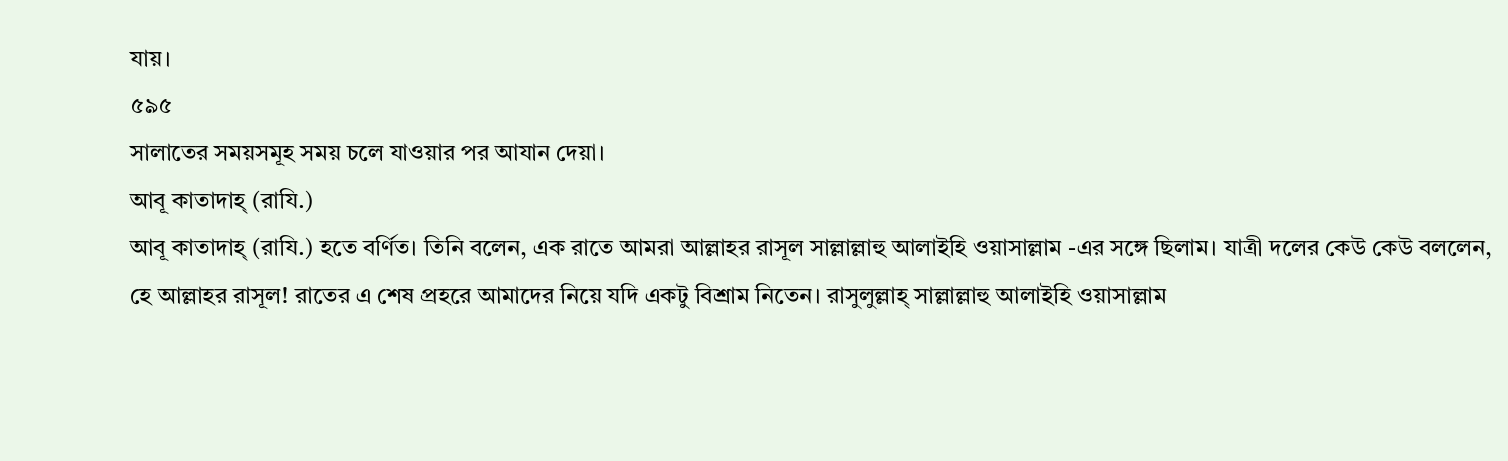যায়।
৫৯৫
সালাতের সময়সমূহ সময় চলে যাওয়ার পর আযান দেয়া।
আবূ কাতাদাহ্ (রাযি.)
আবূ কাতাদাহ্ (রাযি.) হতে বর্ণিত। তিনি বলেন, এক রাতে আমরা আল্লাহর রাসূল সাল্লাল্লাহু আলাইহি ওয়াসাল্লাম -এর সঙ্গে ছিলাম। যাত্রী দলের কেউ কেউ বললেন, হে আল্লাহর রাসূল! রাতের এ শেষ প্রহরে আমাদের নিয়ে যদি একটু বিশ্রাম নিতেন। রাসুলুল্লাহ্ সাল্লাল্লাহু আলাইহি ওয়াসাল্লাম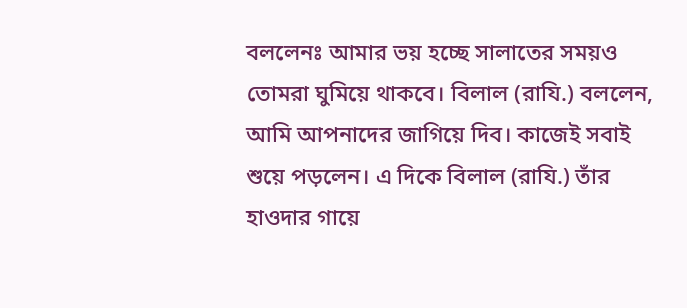বললেনঃ আমার ভয় হচ্ছে সালাতের সময়ও তোমরা ঘুমিয়ে থাকবে। বিলাল (রাযি.) বললেন, আমি আপনাদের জাগিয়ে দিব। কাজেই সবাই শুয়ে পড়লেন। এ দিকে বিলাল (রাযি.) তাঁর হাওদার গায়ে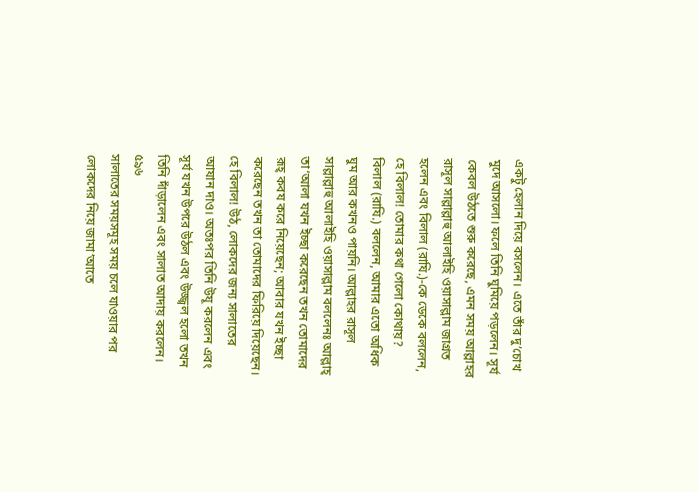একটু হেলান দিয়ে বসলেন। এতে তাঁর দু’চোখ মুদে আসলো। ফলে তিনি ঘুমিয়ে পড়লেন। সূর্য কেবল উঠতে শুরু করেছে, এমন সময় আল্লাহর রাসূল সাল্লাল্লাহু আলাইহি ওয়াসাল্লাম জাগ্রত হলেন এবং বিলাল (রাযি.)-কে ডেকে বললেন, হে বিলাল! তোমার কথা গেলো কোথায়? বিলাল (রাযি.) বললেন, আমার এতো অধিক ঘুম আর কখনও পায়নি। আল্লাহর রাসূল সাল্লাল্লাহু আলাইহি ওয়াসাল্লাম বললেনঃ আল্লাহ্ তা‘আলা যখন ইচ্ছা করেছেন তখন তোমাদের রূহ্ কবয করে নিয়েছেন; আবার যখন ইচ্ছা করেছেন তখন তা তোমাদের ফিরিয়ে দিয়েছেন। হে বিলাল! উঠ, লোকদের জন্য সালাতের আযান দাও। অতঃপর তিনি উযূ করলেন এবং সূর্য যখন উপরে উঠল এবং উজ্জ্বল হলো তখন তিনি দাঁড়ালেন এবং সালাত আদায় করলেন।
৫৯৬
সালাতের সময়সমূহ সময় চলে যাওয়ার পর লোকদের নিয়ে জামা‘আতে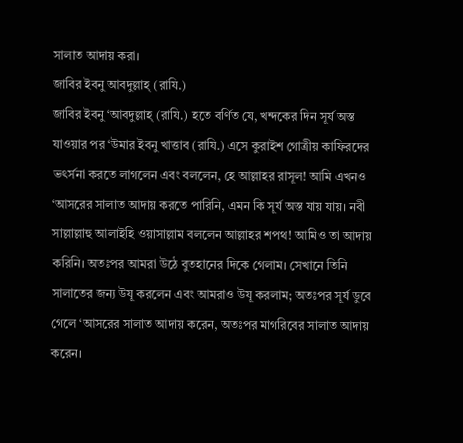সালাত আদায় করা।
জাবির ইবনু আবদুল্লাহ্ (রাযি.)
জাবির ইবনু ‘আবদুল্লাহ্ (রাযি.) হতে বর্ণিত যে, খন্দকের দিন সূর্য অস্ত যাওয়ার পর ‘উমার ইবনু খাত্তাব (রাযি.) এসে কুরাইশ গোত্রীয় কাফিরদের ভৎর্সনা করতে লাগলেন এবং বললেন, হে আল্লাহর রাসূল! আমি এখনও ‘আসরের সালাত আদায় করতে পারিনি, এমন কি সূর্য অস্ত যায় যায়। নবী সাল্লাল্লাহু আলাইহি ওয়াসাল্লাম বললেন আল্লাহর শপথ! আমিও তা আদায় করিনি। অতঃপর আমরা উঠে বুতহানের দিকে গেলাম। সেখানে তিনি সালাতের জন্য উযূ করলেন এবং আমরাও উযূ করলাম; অতঃপর সূর্য ডুবে গেলে ‘আসরের সালাত আদায় করেন, অতঃপর মাগরিবের সালাত আদায় করেন।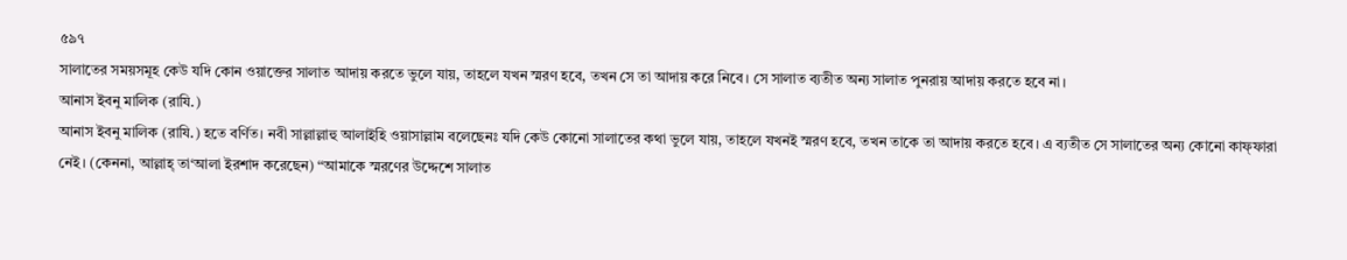৫৯৭
সালাতের সময়সমূহ কেউ যদি কোন ওয়াক্তের সালাত আদায় করতে ভুলে যায়, তাহলে যখন স্মরণ হবে, তখন সে তা আদায় করে নিবে। সে সালাত ব্যতীত অন্য সালাত পুনরায় আদায় করতে হবে না।
আনাস ইবনু মালিক (রাযি.)
আনাস ইবনু মালিক (রাযি.) হতে বর্ণিত। নবী সাল্লাল্লাহু আলাইহি ওয়াসাল্লাম বলেছেনঃ যদি কেউ কোনো সালাতের কথা ভুলে যায়, তাহলে যখনই স্মরণ হবে, তখন তাকে তা আদায় করতে হবে। এ ব্যতীত সে সালাতের অন্য কোনো কাফ্ফারা নেই। (কেননা, আল্লাহ্ তা‘আলা ইরশাদ করেছেন) ‘‘আমাকে স্মরণের উদ্দেশে সালাত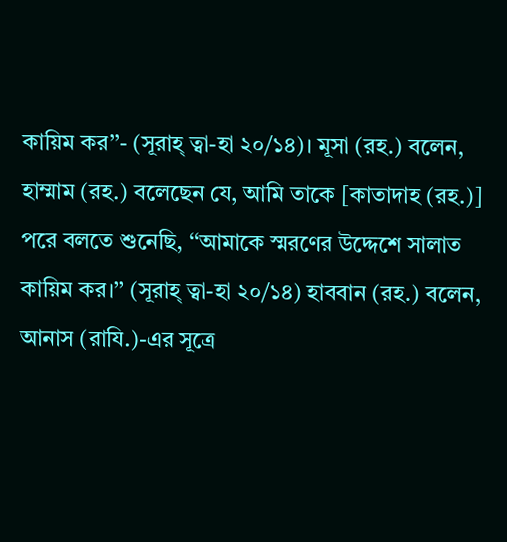কায়িম কর’’- (সূরাহ্ ত্বা-হা ২০/১৪)। মূসা (রহ.) বলেন, হাম্মাম (রহ.) বলেছেন যে, আমি তাকে [কাতাদাহ (রহ.)] পরে বলতে শুনেছি, ‘‘আমাকে স্মরণের উদ্দেশে সালাত কায়িম কর।’’ (সূরাহ্ ত্বা-হা ২০/১৪) হাববান (রহ.) বলেন, আনাস (রাযি.)-এর সূত্রে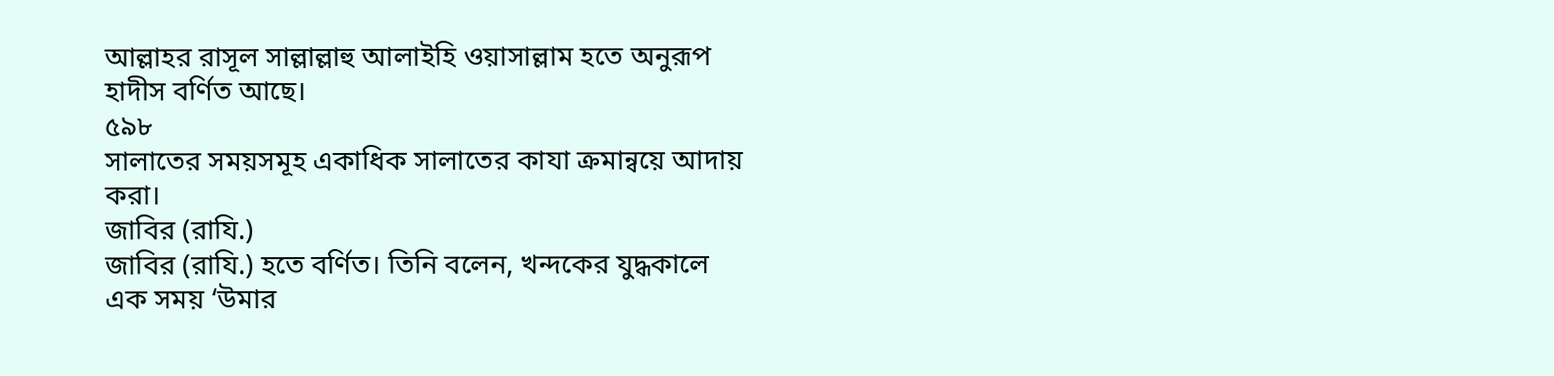আল্লাহর রাসূল সাল্লাল্লাহু আলাইহি ওয়াসাল্লাম হতে অনুরূপ হাদীস বর্ণিত আছে।
৫৯৮
সালাতের সময়সমূহ একাধিক সালাতের কাযা ক্রমান্বয়ে আদায় করা।
জাবির (রাযি.)
জাবির (রাযি.) হতে বর্ণিত। তিনি বলেন, খন্দকের যুদ্ধকালে এক সময় ‘উমার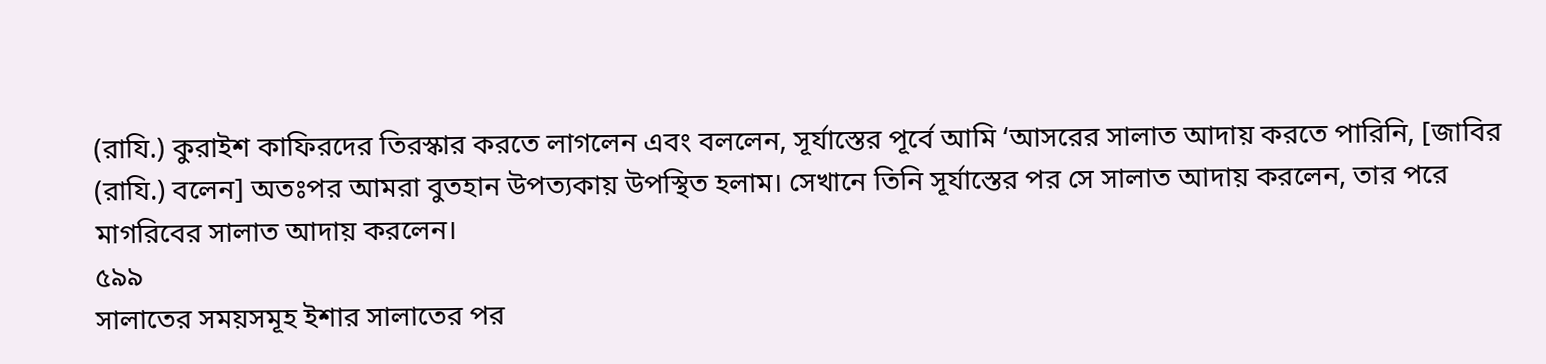(রাযি.) কুরাইশ কাফিরদের তিরস্কার করতে লাগলেন এবং বললেন, সূর্যাস্তের পূর্বে আমি ‘আসরের সালাত আদায় করতে পারিনি, [জাবির (রাযি.) বলেন] অতঃপর আমরা বুতহান উপত্যকায় উপস্থিত হলাম। সেখানে তিনি সূর্যাস্তের পর সে সালাত আদায় করলেন, তার পরে মাগরিবের সালাত আদায় করলেন।
৫৯৯
সালাতের সময়সমূহ ইশার সালাতের পর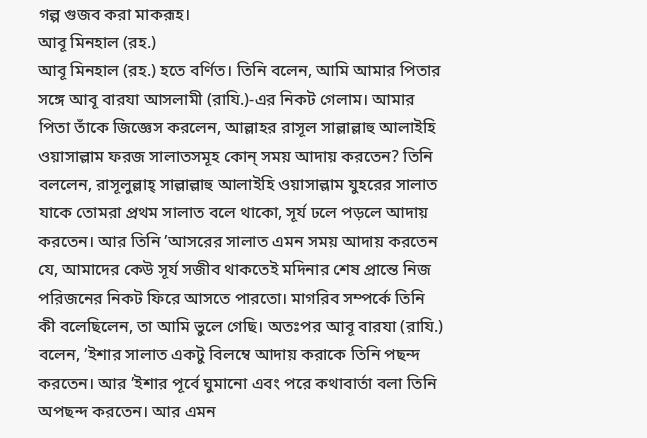গল্প গুজব করা মাকরূহ।
আবূ মিনহাল (রহ.)
আবূ মিনহাল (রহ.) হতে বর্ণিত। তিনি বলেন, আমি আমার পিতার সঙ্গে আবূ বারযা আসলামী (রাযি.)-এর নিকট গেলাম। আমার পিতা তাঁকে জিজ্ঞেস করলেন, আল্লাহর রাসূল সাল্লাল্লাহু আলাইহি ওয়াসাল্লাম ফরজ সালাতসমূহ কোন্ সময় আদায় করতেন? তিনি বললেন, রাসূলুল্লাহ্ সাল্লাল্লাহু আলাইহি ওয়াসাল্লাম যুহরের সালাত যাকে তোমরা প্রথম সালাত বলে থাকো, সূর্য ঢলে পড়লে আদায় করতেন। আর তিনি ’আসরের সালাত এমন সময় আদায় করতেন যে, আমাদের কেউ সূর্য সজীব থাকতেই মদিনার শেষ প্রান্তে নিজ পরিজনের নিকট ফিরে আসতে পারতো। মাগরিব সম্পর্কে তিনি কী বলেছিলেন, তা আমি ভুলে গেছি। অতঃপর আবূ বারযা (রাযি.) বলেন, ’ইশার সালাত একটু বিলম্বে আদায় করাকে তিনি পছন্দ করতেন। আর ’ইশার পূর্বে ঘুমানো এবং পরে কথাবার্তা বলা তিনি অপছন্দ করতেন। আর এমন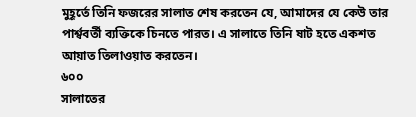মুহূর্তে তিনি ফজরের সালাত শেষ করতেন যে, আমাদের যে কেউ তার পার্শ্ববর্তী ব্যক্তিকে চিনতে পারত। এ সালাতে তিনি ষাট হতে একশত আয়াত তিলাওয়াত করতেন।
৬০০
সালাতের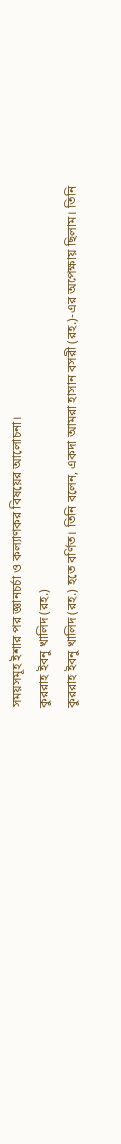সময়সমূহ ইশার পর জ্ঞানচর্চা ও কল্যাণকর বিষয়ের আলোচনা।
কুররাহ ইবনু খালিদ (রহ.)
কুররাহ ইবনু খালিদ (রহ.) হতে বর্ণিত। তিনি বলেন, একদা আমরা হাসান বসরী (রহ.)-এর অপেক্ষায় ছিলাম। তিনি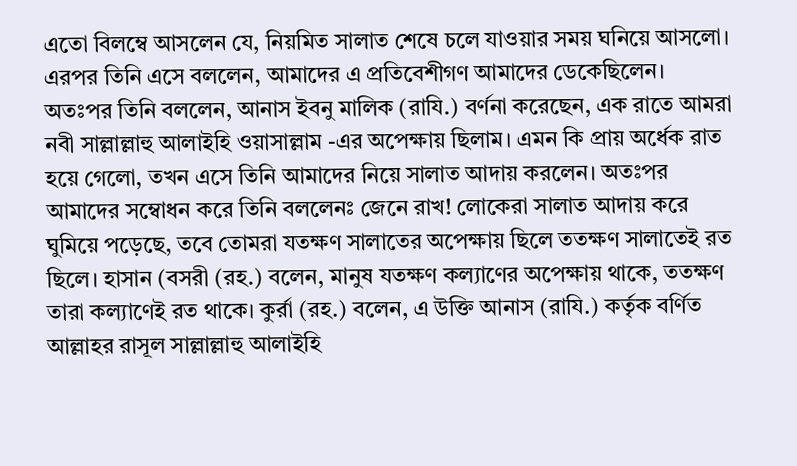এতো বিলম্বে আসলেন যে, নিয়মিত সালাত শেষে চলে যাওয়ার সময় ঘনিয়ে আসলো। এরপর তিনি এসে বললেন, আমাদের এ প্রতিবেশীগণ আমাদের ডেকেছিলেন। অতঃপর তিনি বললেন, আনাস ইবনু মালিক (রাযি.) বর্ণনা করেছেন, এক রাতে আমরা নবী সাল্লাল্লাহু আলাইহি ওয়াসাল্লাম -এর অপেক্ষায় ছিলাম। এমন কি প্রায় অর্ধেক রাত হয়ে গেলো, তখন এসে তিনি আমাদের নিয়ে সালাত আদায় করলেন। অতঃপর আমাদের সম্বোধন করে তিনি বললেনঃ জেনে রাখ! লোকেরা সালাত আদায় করে ঘুমিয়ে পড়েছে, তবে তোমরা যতক্ষণ সালাতের অপেক্ষায় ছিলে ততক্ষণ সালাতেই রত ছিলে। হাসান (বসরী (রহ.) বলেন, মানুষ যতক্ষণ কল্যাণের অপেক্ষায় থাকে, ততক্ষণ তারা কল্যাণেই রত থাকে। কুর্রা (রহ.) বলেন, এ উক্তি আনাস (রাযি.) কর্তৃক বর্ণিত আল্লাহর রাসূল সাল্লাল্লাহু আলাইহি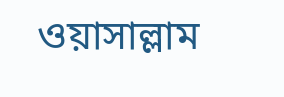ওয়াসাল্লাম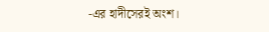-এর হাদীসেরই অংশ।